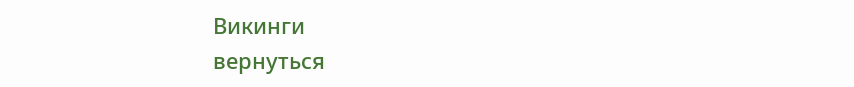Викинги
вернуться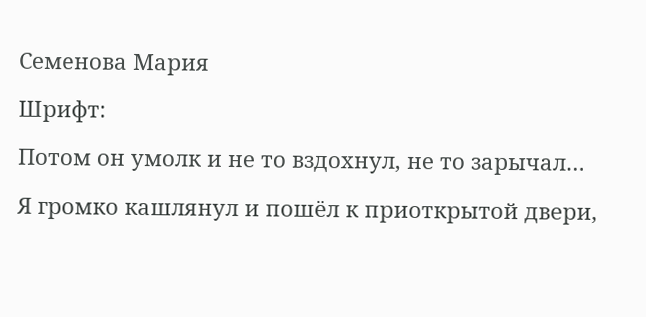Семeнова Мария

Шрифт:

Потом он умолк и не то вздохнул, не то зарычал…

Я громко кашлянул и пошёл к приоткрытой двери,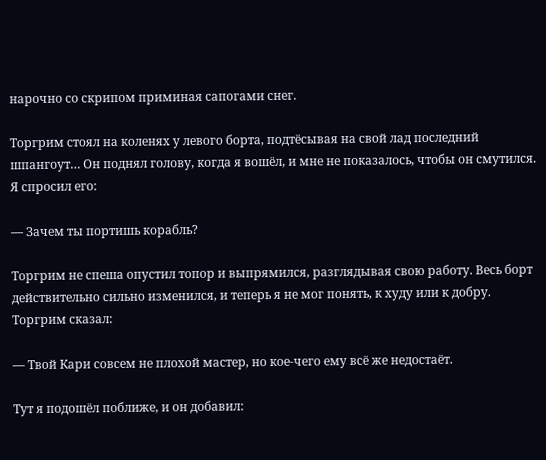нарочно со скрипом приминая сапогами снег.

Торгрим стоял на коленях у левого борта, подтёсывая на свой лад последний шпангоут… Он поднял голову, когда я вошёл, и мне не показалось, чтобы он смутился. Я спросил его:

— Зачем ты портишь корабль?

Торгрим не спеша опустил топор и выпрямился, разглядывая свою работу. Весь борт действительно сильно изменился, и теперь я не мог понять, к худу или к добру. Торгрим сказал:

— Твой Кари совсем не плохой мастер, но кое-чего ему всё же недостаёт.

Тут я подошёл поближе, и он добавил: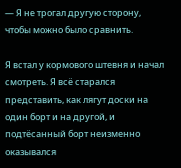— Я не трогал другую сторону, чтобы можно было сравнить.

Я встал у кормового штевня и начал смотреть. Я всё старался представить, как лягут доски на один борт и на другой, и подтёсанный борт неизменно оказывался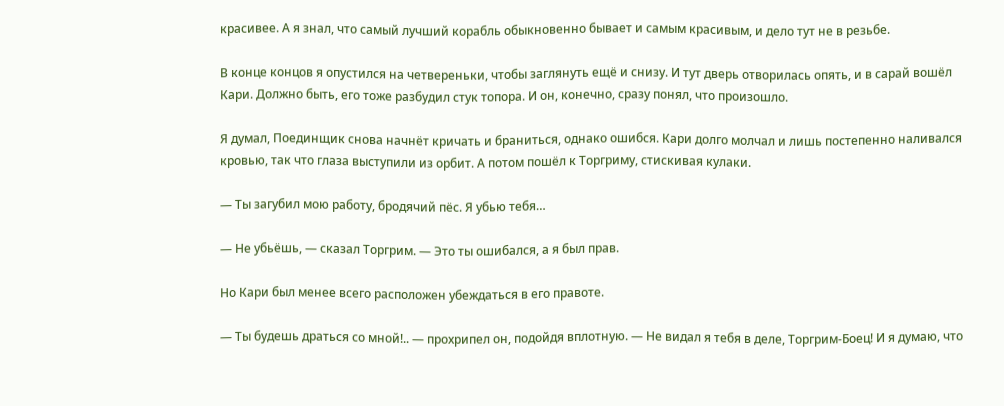красивее. А я знал, что самый лучший корабль обыкновенно бывает и самым красивым, и дело тут не в резьбе.

В конце концов я опустился на четвереньки, чтобы заглянуть ещё и снизу. И тут дверь отворилась опять, и в сарай вошёл Кари. Должно быть, его тоже разбудил стук топора. И он, конечно, сразу понял, что произошло.

Я думал, Поединщик снова начнёт кричать и браниться, однако ошибся. Кари долго молчал и лишь постепенно наливался кровью, так что глаза выступили из орбит. А потом пошёл к Торгриму, стискивая кулаки.

— Ты загубил мою работу, бродячий пёс. Я убью тебя…

— Не убьёшь, — сказал Торгрим. — Это ты ошибался, а я был прав.

Но Кари был менее всего расположен убеждаться в его правоте.

— Ты будешь драться со мной!.. — прохрипел он, подойдя вплотную. — Не видал я тебя в деле, Торгрим-Боец! И я думаю, что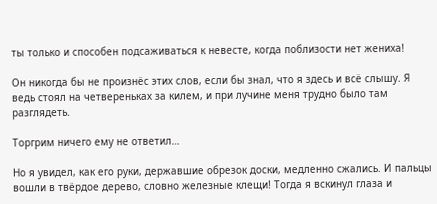ты только и способен подсаживаться к невесте, когда поблизости нет жениха!

Он никогда бы не произнёс этих слов, если бы знал, что я здесь и всё слышу. Я ведь стоял на четвереньках за килем, и при лучине меня трудно было там разглядеть.

Торгрим ничего ему не ответил…

Но я увидел, как его руки, державшие обрезок доски, медленно сжались. И пальцы вошли в твёрдое дерево, словно железные клещи! Тогда я вскинул глаза и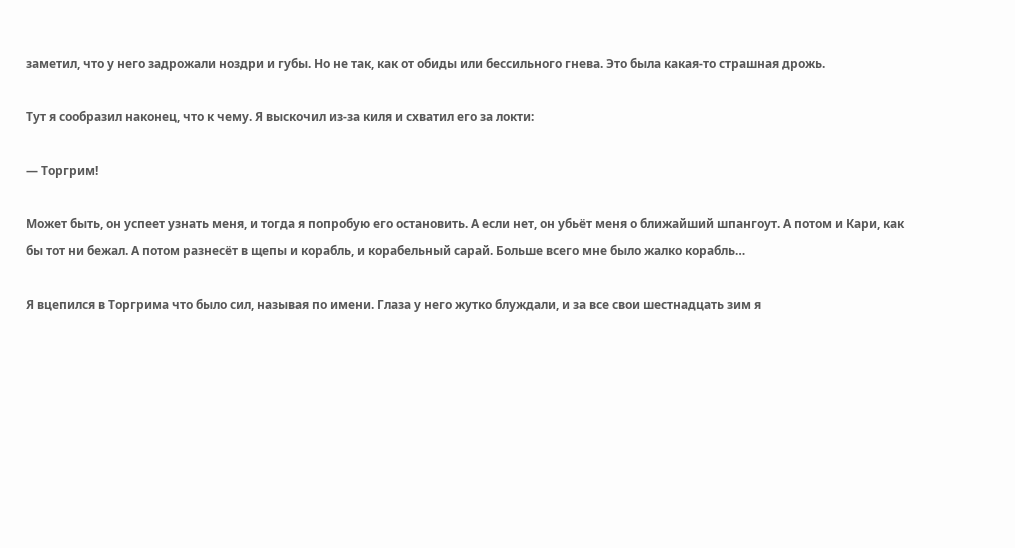заметил, что у него задрожали ноздри и губы. Но не так, как от обиды или бессильного гнева. Это была какая-то страшная дрожь.

Тут я сообразил наконец, что к чему. Я выскочил из-за киля и схватил его за локти:

— Торгрим!

Может быть, он успеет узнать меня, и тогда я попробую его остановить. А если нет, он убьёт меня о ближайший шпангоут. А потом и Кари, как бы тот ни бежал. А потом разнесёт в щепы и корабль, и корабельный сарай. Больше всего мне было жалко корабль…

Я вцепился в Торгрима что было сил, называя по имени. Глаза у него жутко блуждали, и за все свои шестнадцать зим я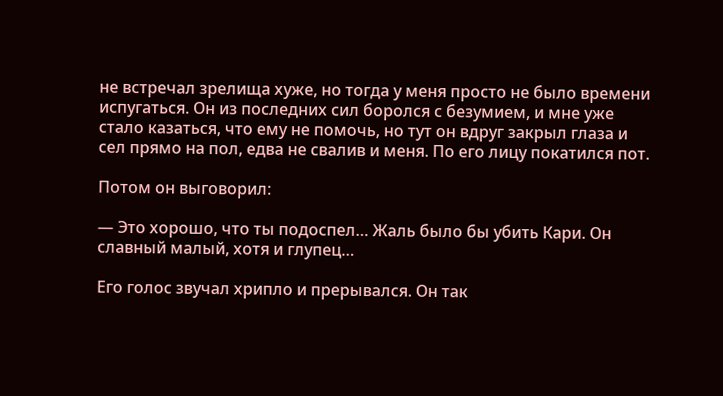не встречал зрелища хуже, но тогда у меня просто не было времени испугаться. Он из последних сил боролся с безумием, и мне уже стало казаться, что ему не помочь, но тут он вдруг закрыл глаза и сел прямо на пол, едва не свалив и меня. По его лицу покатился пот.

Потом он выговорил:

— Это хорошо, что ты подоспел… Жаль было бы убить Кари. Он славный малый, хотя и глупец…

Его голос звучал хрипло и прерывался. Он так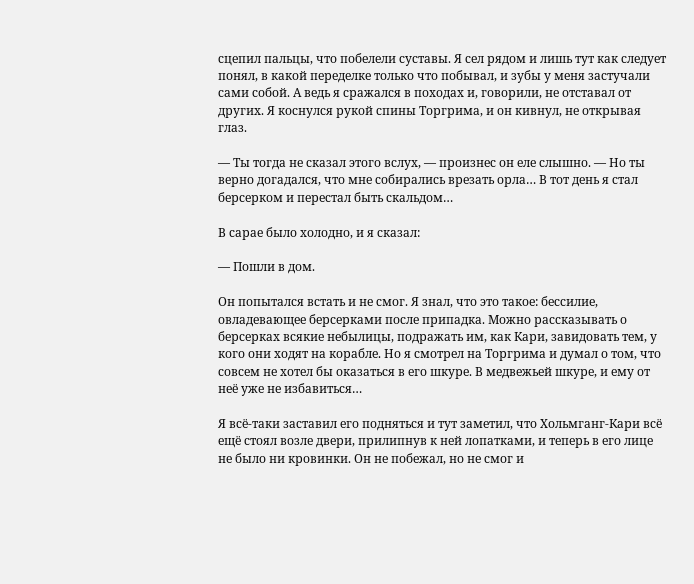сцепил пальцы, что побелели суставы. Я сел рядом и лишь тут как следует понял, в какой переделке только что побывал, и зубы у меня застучали сами собой. А ведь я сражался в походах и, говорили, не отставал от других. Я коснулся рукой спины Торгрима, и он кивнул, не открывая глаз.

— Ты тогда не сказал этого вслух, — произнес он еле слышно. — Но ты верно догадался, что мне собирались врезать орла… В тот день я стал берсерком и перестал быть скальдом…

В сарае было холодно, и я сказал:

— Пошли в дом.

Он попытался встать и не смог. Я знал, что это такое: бессилие, овладевающее берсерками после припадка. Можно рассказывать о берсерках всякие небылицы, подражать им, как Кари, завидовать тем, у кого они ходят на корабле. Но я смотрел на Торгрима и думал о том, что совсем не хотел бы оказаться в его шкуре. В медвежьей шкуре, и ему от неё уже не избавиться…

Я всё-таки заставил его подняться и тут заметил, что Хольмганг-Кари всё ещё стоял возле двери, прилипнув к ней лопатками, и теперь в его лице не было ни кровинки. Он не побежал, но не смог и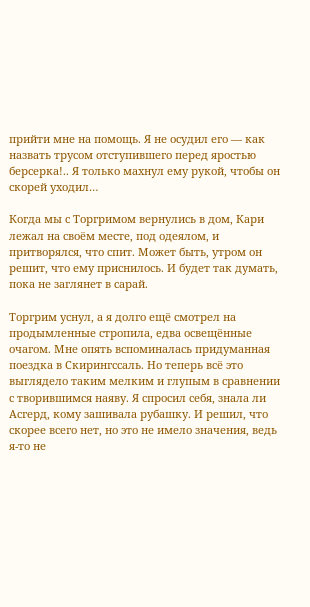прийти мне на помощь. Я не осудил его — как назвать трусом отступившего перед яростью берсерка!.. Я только махнул ему рукой, чтобы он скорей уходил…

Когда мы с Торгримом вернулись в дом, Кари лежал на своём месте, под одеялом, и притворялся, что спит. Может быть, утром он решит, что ему приснилось. И будет так думать, пока не заглянет в сарай.

Торгрим уснул, а я долго ещё смотрел на продымленные стропила, едва освещённые очагом. Мне опять вспоминалась придуманная поездка в Скирингссаль. Но теперь всё это выглядело таким мелким и глупым в сравнении с творившимся наяву. Я спросил себя, знала ли Асгерд, кому зашивала рубашку. И решил, что скорее всего нет, но это не имело значения, ведь я-то не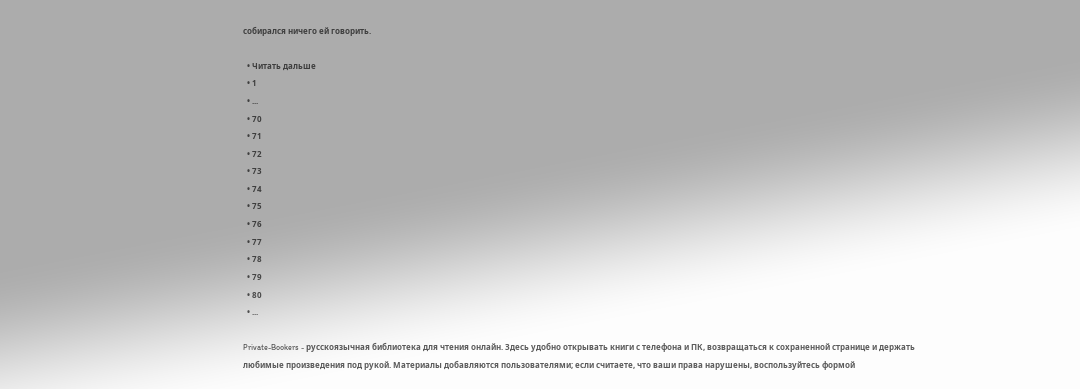собирался ничего ей говорить.

  • Читать дальше
  • 1
  • ...
  • 70
  • 71
  • 72
  • 73
  • 74
  • 75
  • 76
  • 77
  • 78
  • 79
  • 80
  • ...

Private-Bookers - русскоязычная библиотека для чтения онлайн. Здесь удобно открывать книги с телефона и ПК, возвращаться к сохраненной странице и держать любимые произведения под рукой. Материалы добавляются пользователями; если считаете, что ваши права нарушены, воспользуйтесь формой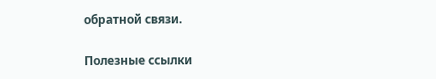обратной связи.

Полезные ссылки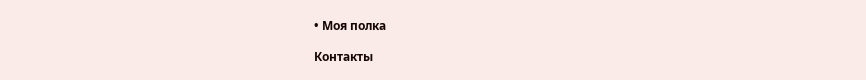• Моя полка

Контакты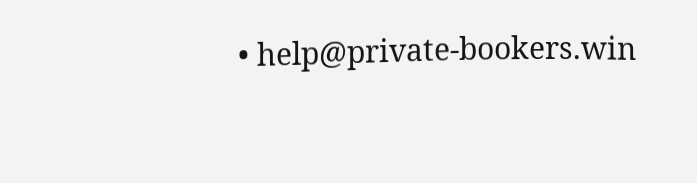• help@private-bookers.win